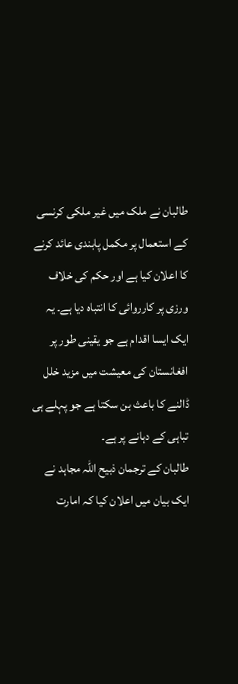طالبان نے ملک میں غیر ملکی کرنسی کے استعمال پر مکمل پابندی عائد کرنے کا اعلان کیا ہے اور حکم کی خلاف ورزی پر کارروائی کا انتباہ دیا ہے۔ یہ ایک ایسا اقدام ہے جو یقینی طور پر افغانستان کی معیشت میں مزید خلل ڈالنے کا باعث بن سکتا ہے جو پہلے ہی تباہی کے دہانے پر ہے۔
طالبان کے ترجمان ذبیح اللہ مجاہد نے ایک بیان میں اعلان کیا کہ امارت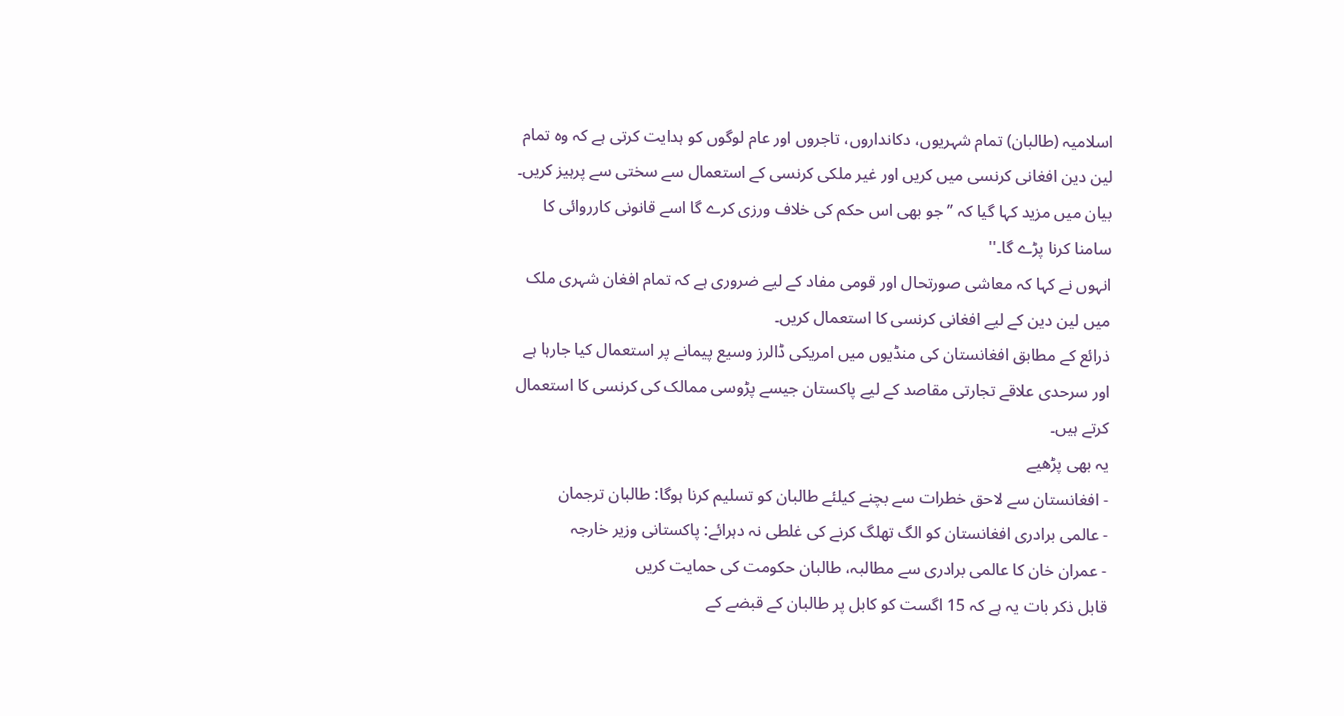اسلامیہ (طالبان) تمام شہریوں، دکانداروں، تاجروں اور عام لوگوں کو ہدایت کرتی ہے کہ وہ تمام لین دین افغانی کرنسی میں کریں اور غیر ملکی کرنسی کے استعمال سے سختی سے پرہیز کریں۔
بیان میں مزید کہا گیا کہ ’’جو بھی اس حکم کی خلاف ورزی کرے گا اسے قانونی کارروائی کا سامنا کرنا پڑے گا۔''
انہوں نے کہا کہ معاشی صورتحال اور قومی مفاد کے لیے ضروری ہے کہ تمام افغان شہری ملک میں لین دین کے لیے افغانی کرنسی کا استعمال کریں۔
ذرائع کے مطابق افغانستان کی منڈیوں میں امریکی ڈالرز وسیع پیمانے پر استعمال کیا جارہا ہے اور سرحدی علاقے تجارتی مقاصد کے لیے پاکستان جیسے پڑوسی ممالک کی کرنسی کا استعمال کرتے ہیں۔
یہ بھی پڑھیے
- افغانستان سے لاحق خطرات سے بچنے کیلئے طالبان کو تسلیم کرنا ہوگا: طالبان ترجمان
- عالمی برادری افغانستان کو الگ تھلگ کرنے کی غلطی نہ دہرائے: پاکستانی وزیر خارجہ
- عمران خان کا عالمی برادری سے مطالبہ، طالبان حکومت کی حمایت کریں
قابل ذکر بات یہ ہے کہ 15 اگست کو کابل پر طالبان کے قبضے کے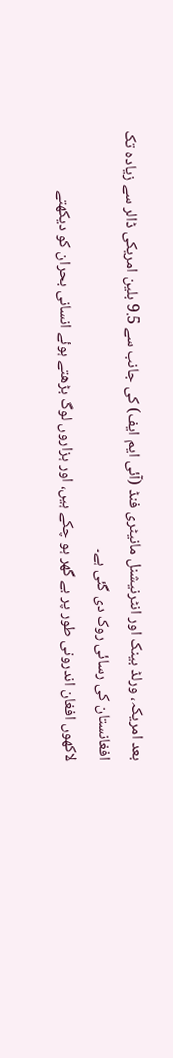بعد امریکہ، ورلڈ بینک اور انٹرنیشنل مانیٹری فنڈ (آئی ایم ایف) کی جانب سے 9.5 بلین امریکی ڈالر سے زیادہ تک افغانستان کی رسائی روک دی گئی ہے۔
لاکھوں افغان اندرونی طور پر بے گھر ہو چکے ہیں، اور ہزاروں لوگ بڑھتے ہوئے انسانی بحران کو دیکھتے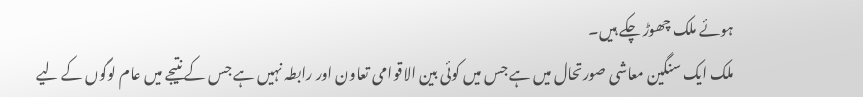ہوئے ملک چھوڑ چکے ہیں۔
ملک ایک سنگین معاشی صورتحال میں ہے جس میں کوئی بین الاقوامی تعاون اور رابطہ نہیں ہے جس کے نتیجے میں عام لوگوں کے لیے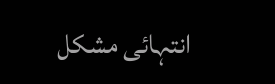انتہائی مشکل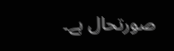صورتحال ہے۔